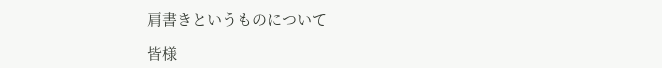肩書きというものについて

皆様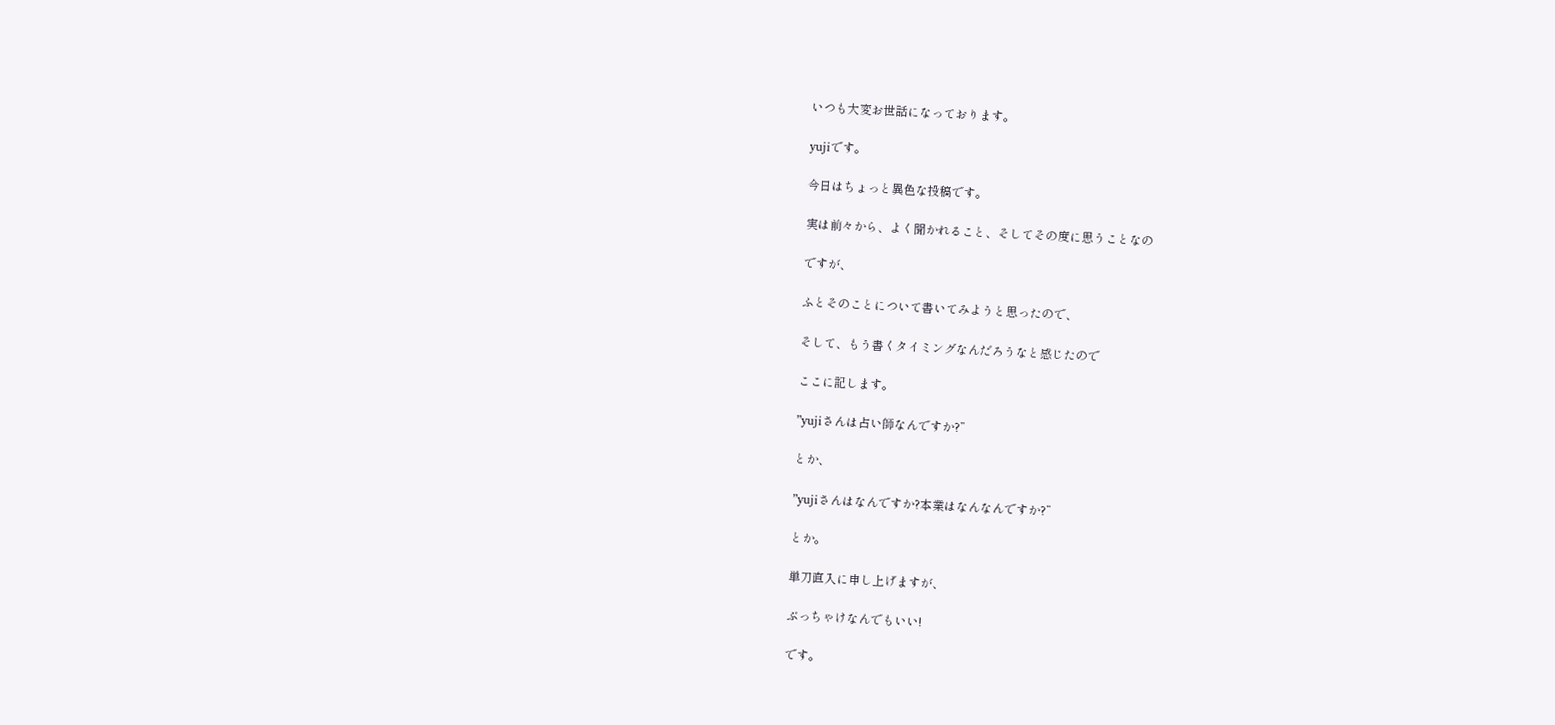いつも大変お世話になっております。

yujiです。

今日はちょっと異色な投稿です。

実は前々から、よく聞かれること、そしてその度に思うことなの

ですが、

ふとそのことについて書いてみようと思ったので、

そして、もう書くタイミングなんだろうなと感じたので

ここに記します。

”yujiさんは占い師なんですか?”

とか、

”yujiさんはなんですか?本業はなんなんですか?”

とか。

単刀直入に申し上げますが、

ぶっちゃけなんでもいい!

です。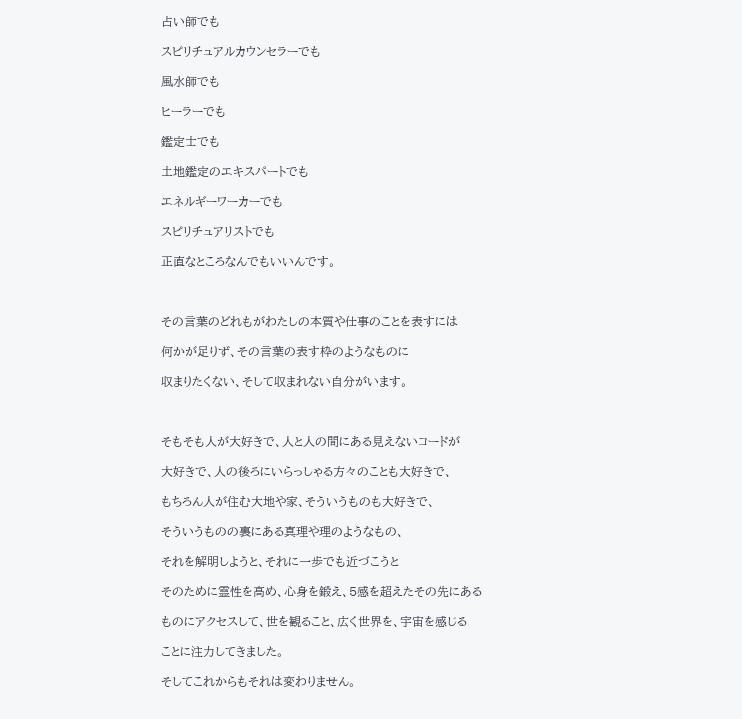占い師でも

スピリチュアルカウンセラーでも

風水師でも

ヒーラーでも

鑑定士でも

土地鑑定のエキスパートでも

エネルギーワーカーでも

スピリチュアリストでも

正直なところなんでもいいんです。



その言葉のどれもがわたしの本質や仕事のことを表すには

何かが足りず、その言葉の表す枠のようなものに

収まりたくない、そして収まれない自分がいます。



そもそも人が大好きで、人と人の間にある見えないコードが

大好きで、人の後ろにいらっしゃる方々のことも大好きで、

もちろん人が住む大地や家、そういうものも大好きで、

そういうものの裏にある真理や理のようなもの、

それを解明しようと、それに一歩でも近づこうと

そのために霊性を高め、心身を鍛え、5感を超えたその先にある

ものにアクセスして、世を観ること、広く世界を、宇宙を感じる

ことに注力してきました。

そしてこれからもそれは変わりません。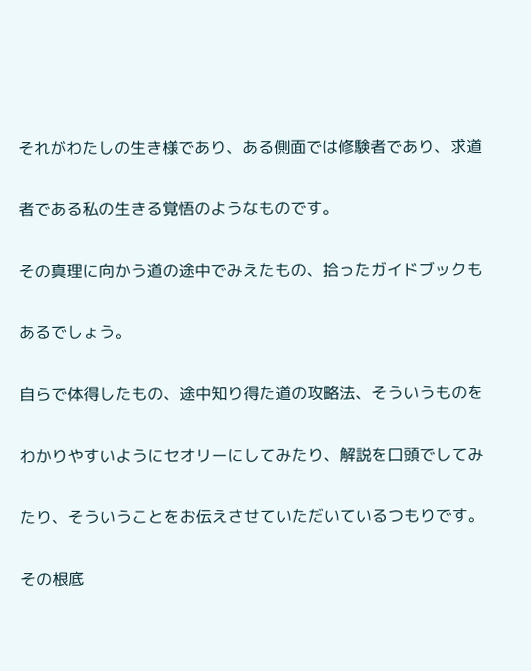それがわたしの生き様であり、ある側面では修験者であり、求道

者である私の生きる覚悟のようなものです。

その真理に向かう道の途中でみえたもの、拾ったガイドブックも

あるでしょう。

自らで体得したもの、途中知り得た道の攻略法、そういうものを

わかりやすいようにセオリーにしてみたり、解説を口頭でしてみ

たり、そういうことをお伝えさせていただいているつもりです。

その根底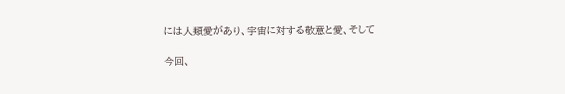には人類愛があり、宇宙に対する敬意と愛、そして

今回、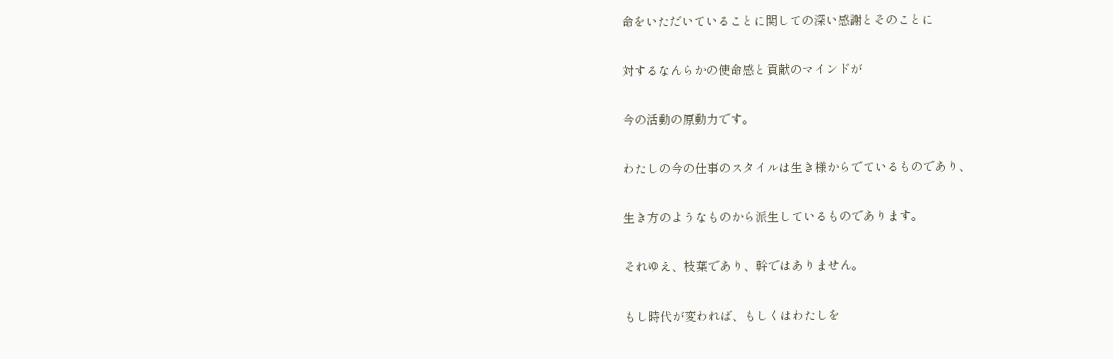命をいただいていることに関しての深い感謝とそのことに

対するなんらかの使命感と貢献のマインドが

今の活動の原動力です。

わたしの今の仕事のスタイルは生き様からでているものであり、

生き方のようなものから派生しているものであります。

それゆえ、枝葉であり、幹ではありません。

もし時代が変われば、もしくはわたしを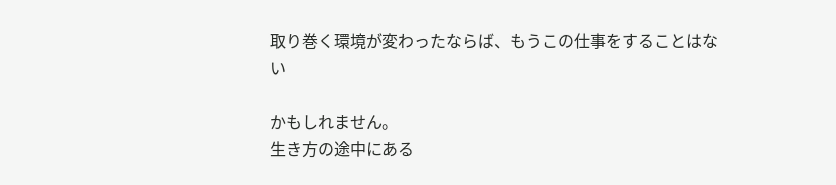取り巻く環境が変わったならば、もうこの仕事をすることはない

かもしれません。
生き方の途中にある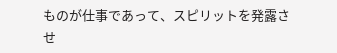ものが仕事であって、スピリットを発露させ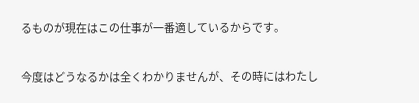るものが現在はこの仕事が一番適しているからです。

今度はどうなるかは全くわかりませんが、その時にはわたし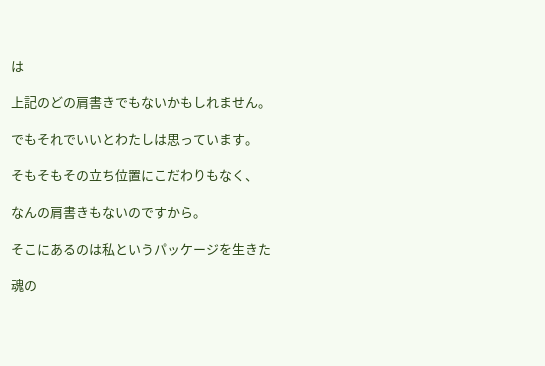は

上記のどの肩書きでもないかもしれません。

でもそれでいいとわたしは思っています。

そもそもその立ち位置にこだわりもなく、

なんの肩書きもないのですから。

そこにあるのは私というパッケージを生きた

魂の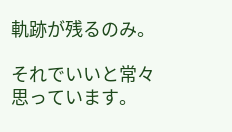軌跡が残るのみ。

それでいいと常々思っています。